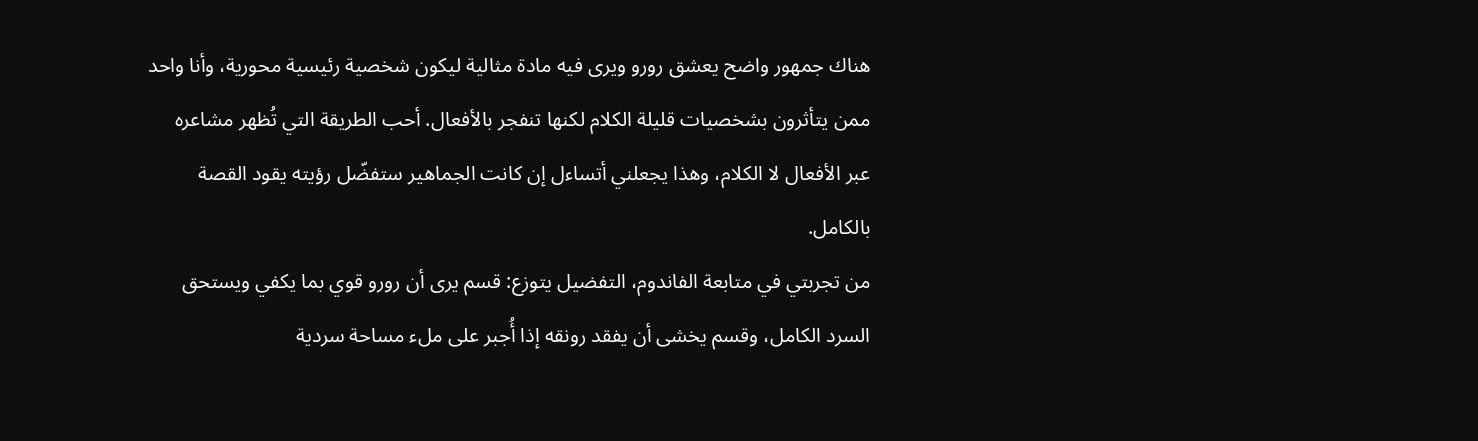هناك جمهور واضح يعشق رورو ويرى فيه مادة مثالية ليكون شخصية رئيسية محورية، وأنا واحد ممن يتأثرون بشخصيات قليلة الكلام لكنها تنفجر بالأفعال. أحب الطريقة التي تُظهر مشاعره عبر الأفعال لا الكلام، وهذا يجعلني أتساءل إن كانت الجماهير ستفضّل رؤيته يقود القصة بالكامل.
من تجربتي في متابعة الفاندوم، التفضيل يتوزع: قسم يرى أن رورو قوي بما يكفي ويستحق السرد الكامل، وقسم يخشى أن يفقد رونقه إذا أُجبر على ملء مساحة سردية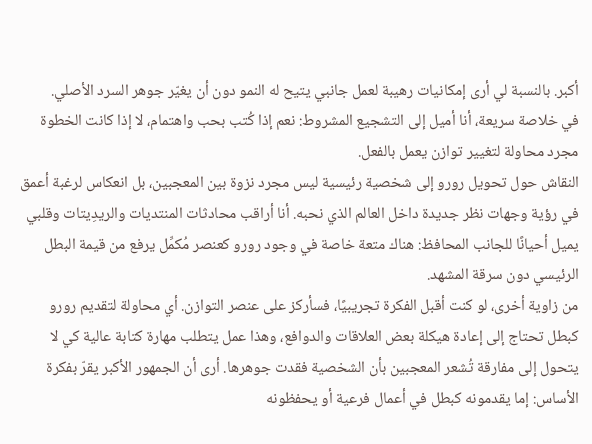أكبر. بالنسبة لي أرى إمكانيات رهيبة لعمل جانبي يتيح له النمو دون أن يغيّر جوهر السرد الأصلي.
في خلاصة سريعة، أنا أميل إلى التشجيع المشروط: نعم إذا كُتب بحب واهتمام، لا إذا كانت الخطوة مجرد محاولة لتغيير توازن يعمل بالفعل.
النقاش حول تحويل رورو إلى شخصية رئيسية ليس مجرد نزوة بين المعجبين، بل انعكاس لرغبة أعمق في رؤية وجهات نظر جديدة داخل العالم الذي نحبه. أنا أراقب محادثات المنتديات والريدِيتات وقلبي يميل أحيانًا للجانب المحافظ: هناك متعة خاصة في وجود رورو كعنصر مُكمِّل يرفع من قيمة البطل الرئيسي دون سرقة المشهد.
من زاوية أخرى، لو كنت أقبل الفكرة تجريبيًا، فسأركز على عنصر التوازن. أي محاولة لتقديم رورو كبطل تحتاج إلى إعادة هيكلة بعض العلاقات والدوافع، وهذا عمل يتطلب مهارة كتابة عالية كي لا يتحول إلى مفارقة تُشعر المعجبين بأن الشخصية فقدت جوهرها. أرى أن الجمهور الأكبر يقرّ بفكرة الأساس: إما يقدمونه كبطل في أعمال فرعية أو يحفظونه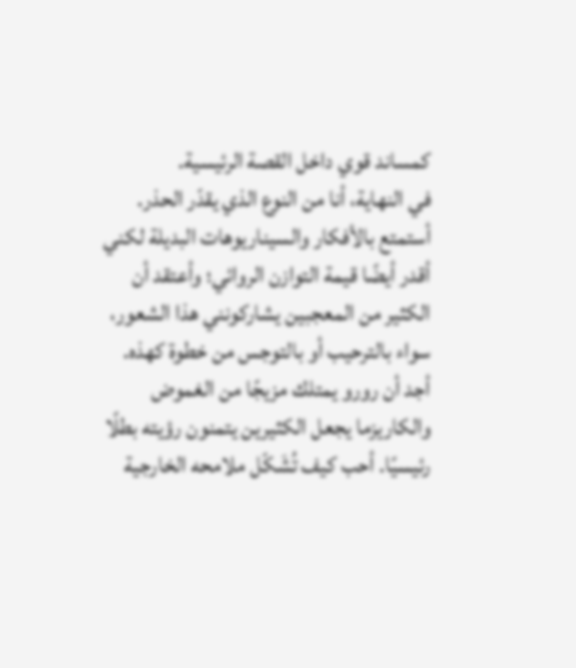كمساند قوي داخل القصة الرئيسية.
في النهاية، أنا من النوع الذي يقدّر الحذر. أستمتع بالأفكار والسيناريوهات البديلة لكني أقدر أيضًا قيمة التوازن الروائي؛ وأعتقد أن الكثير من المعجبين يشاركونني هذا الشعور، سواء بالترحيب أو بالتوجس من خطوة كهذه.
أجد أن رورو يمتلك مزيجًا من الغموض والكاريزما يجعل الكثيرين يتمنون رؤيته بطلًا رئيسيًا. أحب كيف تُشَكّل ملامحه الخارجية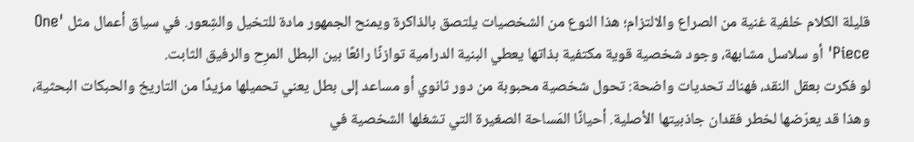قليلة الكلام خلفية غنية من الصراع والالتزام؛ هذا النوع من الشخصيات يلتصق بالذاكرة ويمنح الجمهور مادة للتخيل والشِعور. في سياق أعمال مثل 'One Piece' أو سلاسل مشابهة، وجود شخصية قوية مكتفية بذاتها يعطي البنية الدرامية توازنًا رائعًا بين البطل المرِح والرفيق الثابت.
لو فكرت بعقل النقد، فهناك تحديات واضحة: تحول شخصية محبوبة من دور ثانوي أو مساعد إلى بطل يعني تحميلها مزيدًا من التاريخ والحبكات البحثية، وهذا قد يعرّضها لخطر فقدان جاذبيتها الأصلية. أحيانًا المَساحة الصغيرة التي تشغلها الشخصية في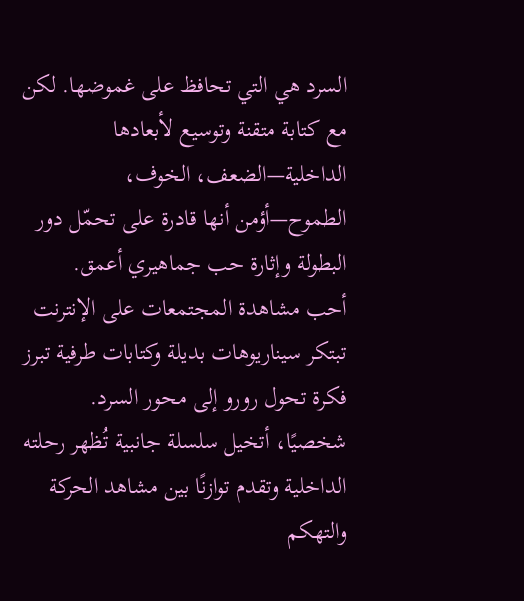السرد هي التي تحافظ على غموضها. لكن مع كتابة متقنة وتوسيع لأبعادها الداخلية—الضعف، الخوف، الطموح—أؤمن أنها قادرة على تحمّل دور البطولة وإثارة حب جماهيري أعمق.
أحب مشاهدة المجتمعات على الإنترنت تبتكر سيناريوهات بديلة وكتابات طرفية تبرز فكرة تحول رورو إلى محور السرد. شخصيًا، أتخيل سلسلة جانبية تُظهر رحلته الداخلية وتقدم توازنًا بين مشاهد الحركة والتهكم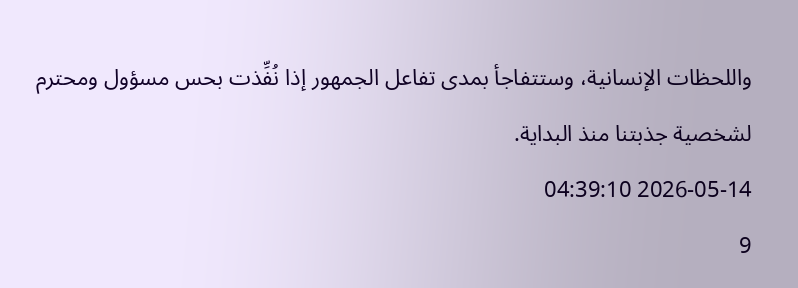واللحظات الإنسانية، وستتفاجأ بمدى تفاعل الجمهور إذا نُفِّذت بحس مسؤول ومحترم لشخصية جذبتنا منذ البداية.
2026-05-14 04:39:10
9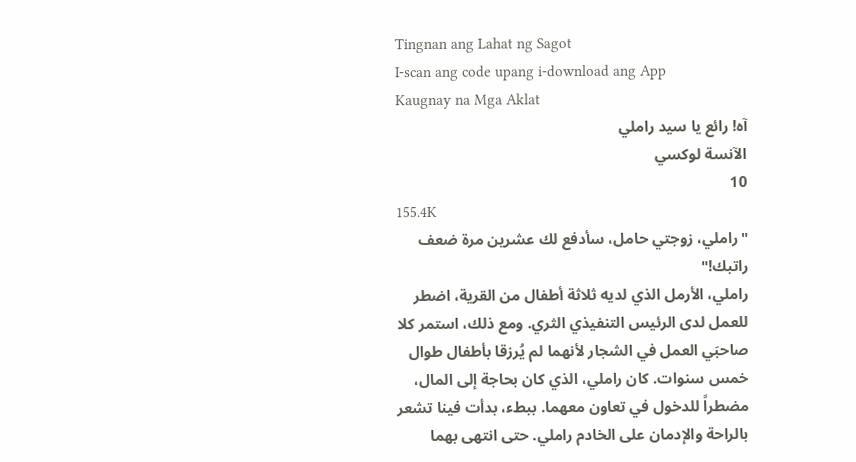Tingnan ang Lahat ng Sagot
I-scan ang code upang i-download ang App
Kaugnay na Mga Aklat
آه! رائع يا سيد راملي
الآنسة لوكسي
10
155.4K
"راملي، زوجتي حامل، سأدفع لك عشرين مرة ضعف راتبك!"
راملي، الأرمل الذي لديه ثلاثة أطفال من القرية، اضطر للعمل لدى الرئيس التنفيذي الثري. ومع ذلك، استمر كلا صاحبَي العمل في الشجار لأنهما لم يُرزقا بأطفال طوال خمس سنوات. كان راملي، الذي كان بحاجة إلى المال، مضطراً للدخول في تعاون معهما. ببطء، بدأت فينا تشعر بالراحة والإدمان على الخادم راملي. حتى انتهى بهما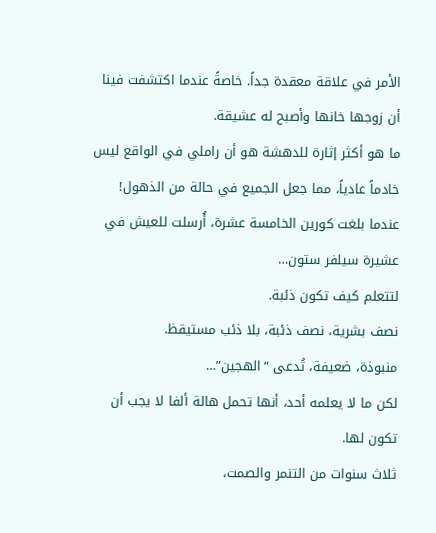الأمر في علاقة معقدة جداً. خاصةً عندما اكتشفت فينا أن زوجها خانها وأصبح له عشيقة.
ما هو أكثر إثارة للدهشة هو أن راملي في الواقع ليس خادماً عادياً، مما جعل الجميع في حالة من الذهول!
عندما بلغت كورين الخامسة عشرة، أُرسلت للعيش في عشيرة سيلفر ستون…
لتتعلم كيف تكون ذئبة.
نصف بشرية، نصف ذئبة، بلا ذئب مستيقظ.
منبوذة، ضعيفة، تُدعى “الهجين”…
لكن ما لا يعلمه أحد، أنها تحمل هالة ألفا لا يجب أن تكون لها.
ثلاث سنوات من التنمر والصمت،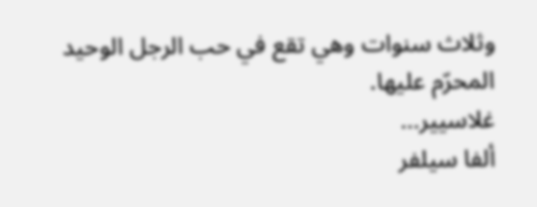وثلاث سنوات وهي تقع في حب الرجل الوحيد المحرّم عليها.
غلاسيير…
ألفا سيلفر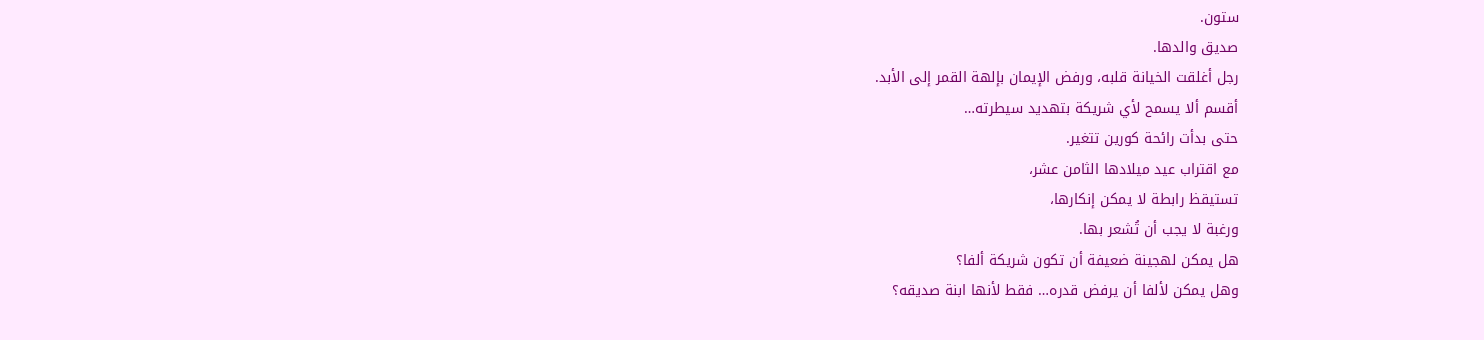ستون.
صديق والدها.
رجل أغلقت الخيانة قلبه، ورفض الإيمان بإلهة القمر إلى الأبد.
أقسم ألا يسمح لأي شريكة بتهديد سيطرته…
حتى بدأت رائحة كورين تتغير.
مع اقتراب عيد ميلادها الثامن عشر،
تستيقظ رابطة لا يمكن إنكارها،
ورغبة لا يجب أن تُشعر بها.
هل يمكن لهجينة ضعيفة أن تكون شريكة ألفا؟
وهل يمكن لألفا أن يرفض قدره… فقط لأنها ابنة صديقه؟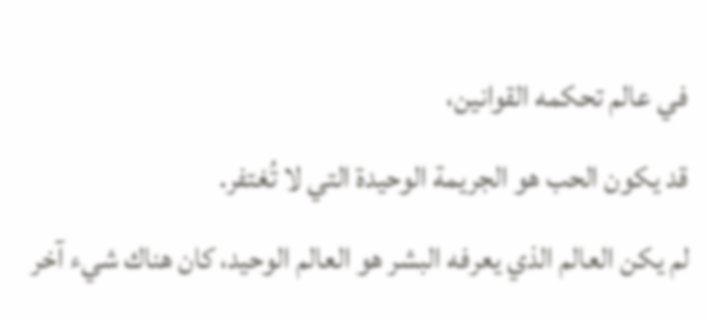في عالم تحكمه القوانين،
قد يكون الحب هو الجريمة الوحيدة التي لا تُغتفر.
لم يكن العالم الذي يعرفه البشر هو العالم الوحيد، كان هناك شيء آخر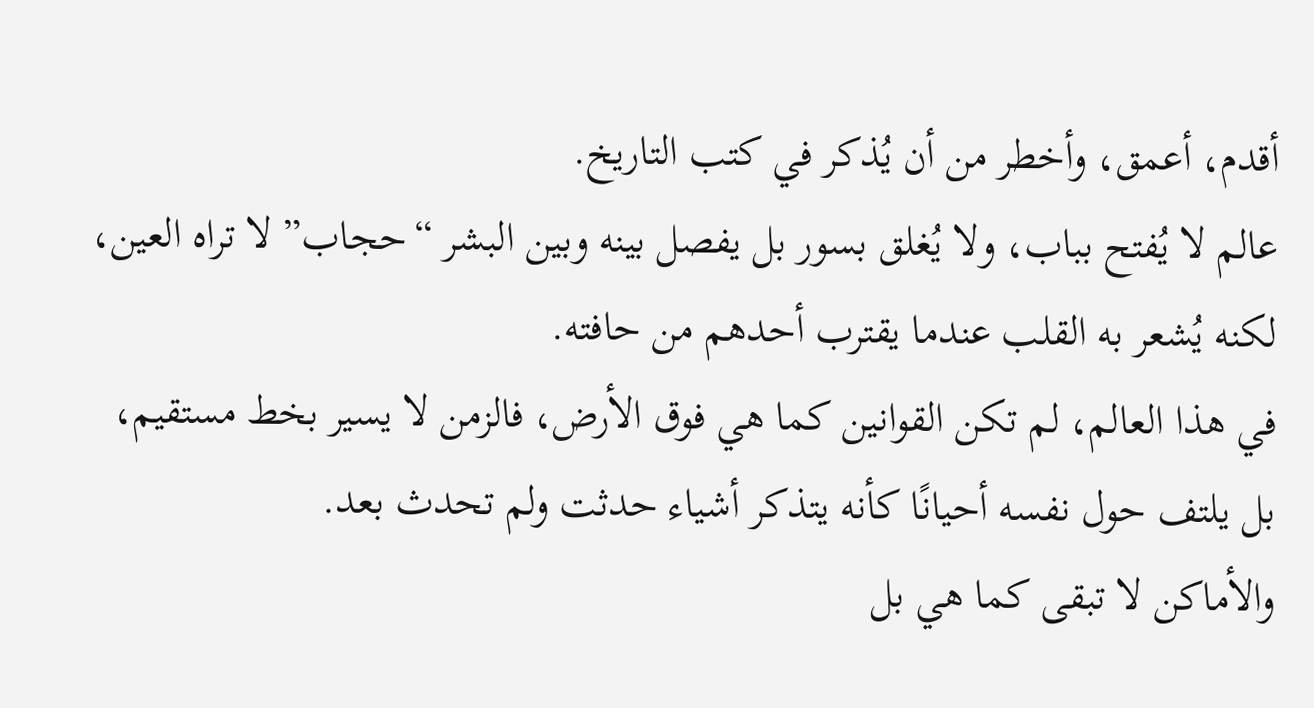أقدم، أعمق، وأخطر من أن يُذكر في كتب التاريخ.
عالم لا يُفتح بباب، ولا يُغلق بسور بل يفصل بينه وبين البشر “حجاب” لا تراه العين، لكنه يُشعر به القلب عندما يقترب أحدهم من حافته.
في هذا العالم، لم تكن القوانين كما هي فوق الأرض، فالزمن لا يسير بخط مستقيم، بل يلتف حول نفسه أحيانًا كأنه يتذكر أشياء حدثت ولم تحدث بعد.
والأماكن لا تبقى كما هي بل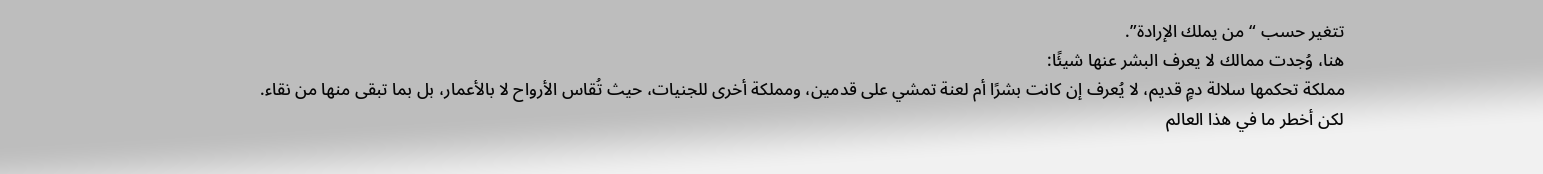تتغير حسب “من يملك الإرادة”.
هنا، وُجدت ممالك لا يعرف البشر عنها شيئًا:
مملكة تحكمها سلالة دمٍ قديم، لا يُعرف إن كانت بشرًا أم لعنة تمشي على قدمين، ومملكة أخرى للجنيات، حيث تُقاس الأرواح لا بالأعمار، بل بما تبقى منها من نقاء.
لكن أخطر ما في هذا العالم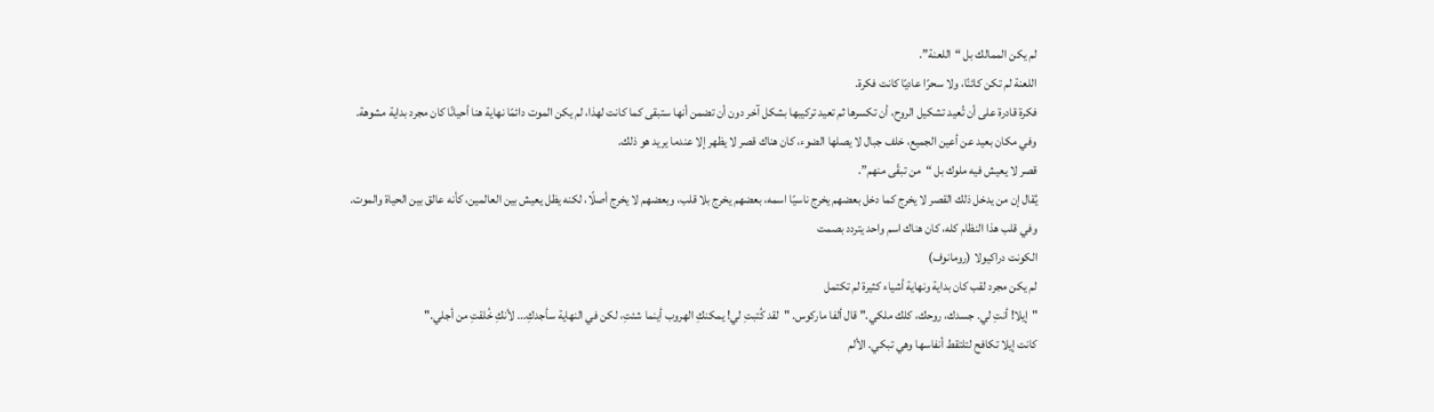لم يكن الممالك بل “اللعنة”.
اللعنة لم تكن كائنًا، ولا سحرًا عاديًا كانت فكرة.
فكرة قادرة على أن تُعيد تشكيل الروح، أن تكسرها ثم تعيد تركيبها بشكل آخر دون أن تضمن أنها ستبقى كما كانت لهذا، لم يكن الموت دائمًا نهاية هنا أحيانًا كان مجرد بداية مشوهة.
وفي مكان بعيد عن أعين الجميع، خلف جبال لا يصلها الضوء، كان هناك قصر لا يظهر إلا عندما يريد هو ذلك.
قصر لا يعيش فيه ملوك بل “من تبقّى منهم”.
يُقال إن من يدخل ذلك القصر لا يخرج كما دخل بعضهم يخرج ناسيًا اسمه، بعضهم يخرج بلا قلب، وبعضهم لا يخرج أصلًا، لكنه يظل يعيش بين العالمين، كأنه عالق بين الحياة والموت.
وفي قلب هذا النظام كله، كان هناك اسم واحد يتردد بصمت
الكونت دراكيولا (رومانوف)
لم يكن مجرد لقب كان بداية ونهاية أشياء كثيرة لم تكتمل
"إيلا! أنتِ لي. جسدك، روحك، كلك ملكي." قال ألفا ماركوس. "لقد كُتبتِ لي! يمكنكِ الهروب أينما شئتِ، لكن في النهاية سأجدكِ... لأنكِ خُلقتِ من أجلي."
كانت إيلا تكافح لتلتقط أنفاسها وهي تبكي. الألم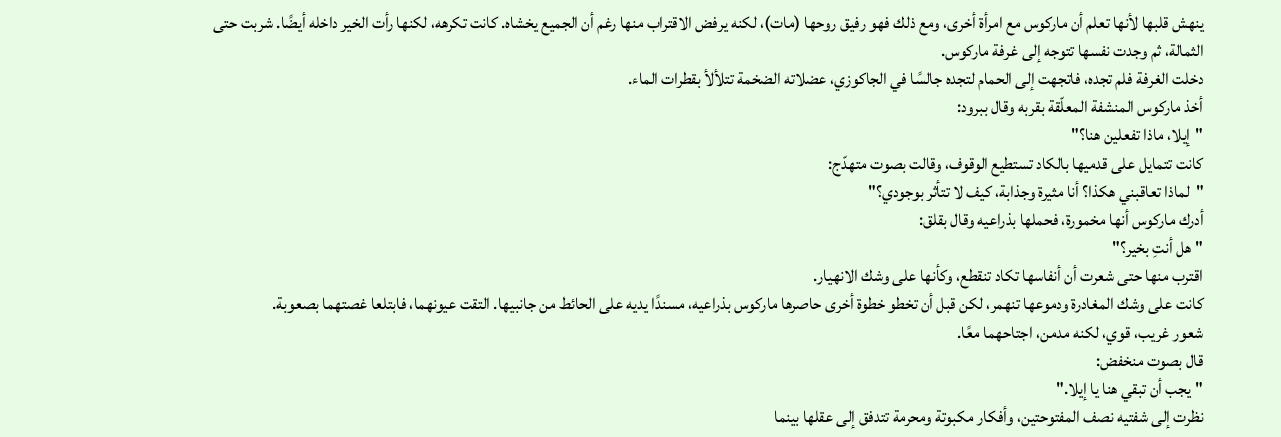ينهش قلبها لأنها تعلم أن ماركوس مع امرأة أخرى، ومع ذلك فهو رفيق روحها (مات)، لكنه يرفض الاقتراب منها رغم أن الجميع يخشاه. كانت تكرهه، لكنها رأت الخير داخله أيضًا. شربت حتى الثمالة، ثم وجدت نفسها تتوجه إلى غرفة ماركوس.
دخلت الغرفة فلم تجده، فاتجهت إلى الحمام لتجده جالسًا في الجاكوزي، عضلاته الضخمة تتلألأ بقطرات الماء.
أخذ ماركوس المنشفة المعلّقة بقربه وقال ببرود:
"إيلا، ماذا تفعلين هنا؟"
كانت تتمايل على قدميها بالكاد تستطيع الوقوف، وقالت بصوت متهدّج:
"لماذا تعاقبني هكذا؟ أنا مثيرة وجذابة، كيف لا تتأثر بوجودي؟"
أدرك ماركوس أنها مخمورة، فحملها بذراعيه وقال بقلق:
"هل أنتِ بخير؟"
اقترب منها حتى شعرت أن أنفاسها تكاد تنقطع، وكأنها على وشك الانهيار.
كانت على وشك المغادرة ودموعها تنهمر، لكن قبل أن تخطو خطوة أخرى حاصرها ماركوس بذراعيه، مسندًا يديه على الحائط من جانبيها. التقت عيونهما، فابتلعا غصتهما بصعوبة.
شعور غريب، قوي، لكنه مدمن، اجتاحهما معًا.
قال بصوت منخفض:
"يجب أن تبقي هنا يا إيلا."
نظرت إلى شفتيه نصف المفتوحتين، وأفكار مكبوتة ومحرمة تتدفق إلى عقلها بينما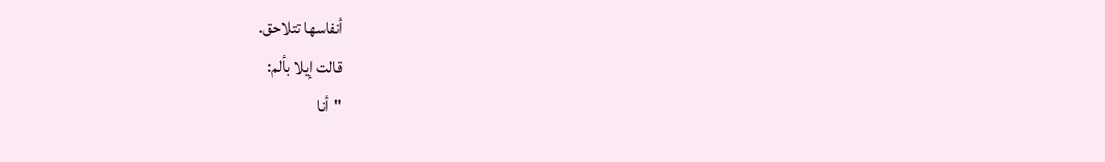أنفاسها تتلاحق.
قالت إيلا بألم:
"أنا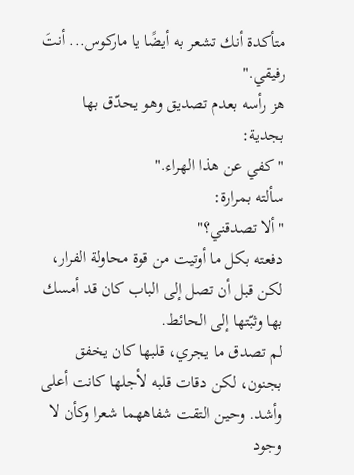متأكدة أنك تشعر به أيضًا يا ماركوس... أنتَ رفيقي."
هز رأسه بعدم تصديق وهو يحدّق بها بجدية:
"كفي عن هذا الهراء."
سألته بمرارة:
"ألا تصدقني؟"
دفعته بكل ما أوتيت من قوة محاولة الفرار، لكن قبل أن تصل إلى الباب كان قد أمسك بها وثبّتها إلى الحائط.
لم تصدق ما يجري، قلبها كان يخفق بجنون، لكن دقات قلبه لأجلها كانت أعلى وأشد. وحين التقت شفاههما شعرا وكأن لا وجود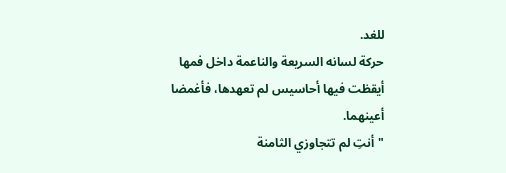للغد.
حركة لسانه السريعة والناعمة داخل فمها أيقظت فيها أحاسيس لم تعهدها، فأغمضا أعينهما.
"أنتِ لم تتجاوزي الثامنة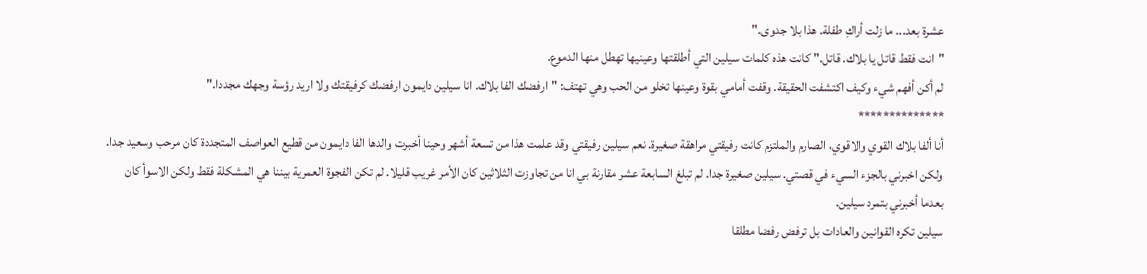عشرة بعد... ما زلت أراكِ طفلة. هذا بلا جدوى."
"انت فقط قاتل يا بلاك. قاتل." كانت هذه كلمات سيلين التي أطلقتها وعينيها تهطل منها الدموع.
لم أكن أفهم شيء وكيف اكتشفت الحقيقة. وقفت أمامي بقوة وعينها تخلو من الحب وهي تهتف: "ارفضك الفا بلاك. انا سيلين دايمون ارفضك كرفيقتك ولا اريد رؤسة وجهك مجددا."
**************
أنا ألفا بلاك القوي والاقوي، الصارم والملتزم كانت رفيقتي مراهقة صغيرة. نعم سيلين رفيقتي وقد علمت هذا من تسعة أشهر وحينا أخبرت والدها الفا دايمون من قطيع العواصف المتجددة كان مرحب وسعيد جدا. ولكن اخبرني بالجزء السيء في قصتي. سيلين صغيرة جدا. لم تبلغ السابعة عشر مقارنة بي انا من تجاوزت الثلاثين كان الأمر غريب قليلا. لم تكن الفجوة العمرية بيننا هي المشكلة فقط ولكن الاسوأ كان بعدما أخبرني بتمرد سيلين.
سيلين تكره القوانين والعادات بل ترفض رفضا مطلقا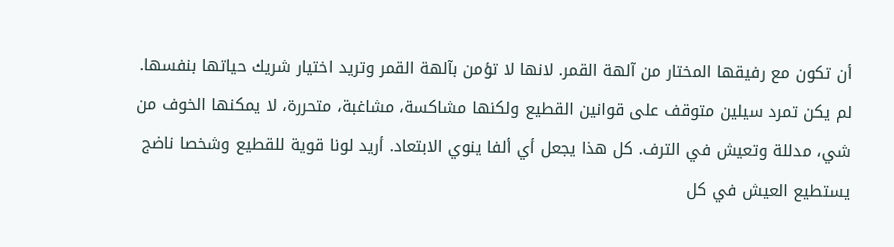أن تكون مع رفيقها المختار من آلهة القمر. لانها لا تؤمن بآلهة القمر وتريد اختيار شريك حياتها بنفسها.
لم يكن تمرد سيلين متوقف على قوانين القطيع ولكنها مشاكسة، مشاغبة، متحررة، لا يمكنها الخوف من شي، مدللة وتعيش في الترف. كل هذا يجعل أي ألفا ينوي الابتعاد. أريد لونا قوية للقطيع وشخصا ناضج يستطيع العيش في كل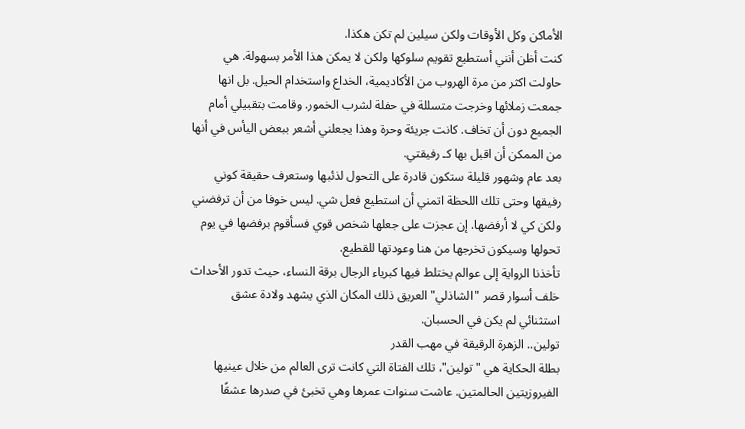الأماكن وكل الأوقات ولكن سيلين لم تكن هكذا.
كنت أظن أنني أستطيع تقويم سلوكها ولكن لا يمكن هذا الأمر بسهولة. هي حاولت اكثر من مرة الهروب من الأكاديمية، الخداع واستخدام الحيل. بل انها جمعت زملائها وخرجت متسللة في حفلة لشرب الخمور. وقامت بتقبيلي أمام الجميع دون أن تخاف. كانت جريئة وحرة وهذا يجعلني أشعر ببعض اليأس في أنها من الممكن أن اقبل بها كـ رفيقتي.
بعد عام وشهور قليلة ستكون قادرة على التحول لذئبها وستعرف حقيقة كوني رفيقها وحتى تلك اللحظة اتمني أن استطيع فعل شي. ليس خوفا من أن ترفضني ولكن كي لا أرفضها. إن عجزت على جعلها شخص قوي فسأقوم برفضها في يوم تحولها وسيكون تخرجها من هنا وعودتها للقطيع.
تأخذنا الرواية إلى عوالم يختلط فيها كبرياء الرجال برقة النساء، حيث تدور الأحداث خلف أسوار قصر "الشاذلي" العريق ذلك المكان الذي يشهد ولادة عشق استثنائي لم يكن في الحسبان.
تولين.. الزهرة الرقيقة في مهب القدر
بطلة الحكاية هي "تولين"، تلك الفتاة التي كانت ترى العالم من خلال عينيها الفيروزيتين الحالمتين. عاشت سنوات عمرها وهي تخبئ في صدرها عشقًا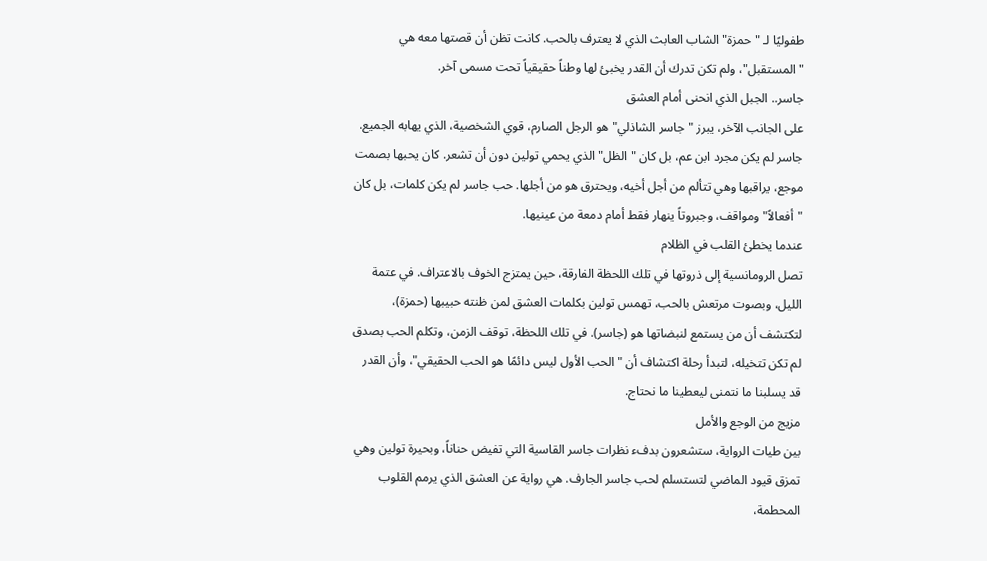طفوليًا لـ "حمزة" الشاب العابث الذي لا يعترف بالحب. كانت تظن أن قصتها معه هي "المستقبل"، ولم تكن تدرك أن القدر يخبئ لها وطناً حقيقياً تحت مسمى آخر.
جاسر.. الجبل الذي انحنى أمام العشق
على الجانب الآخر، يبرز "جاسر الشاذلي" هو الرجل الصارم، قوي الشخصية، الذي يهابه الجميع. جاسر لم يكن مجرد ابن عم، بل كان "الظل" الذي يحمي تولين دون أن تشعر. كان يحبها بصمت موجع، يراقبها وهي تتألم من أجل أخيه، ويحترق هو من أجلها. حب جاسر لم يكن كلمات، بل كان "أفعالاً" ومواقف، وجبروتاً ينهار فقط أمام دمعة من عينيها.
عندما يخطئ القلب في الظلام
تصل الرومانسية إلى ذروتها في تلك اللحظة الفارقة، حين يمتزج الخوف بالاعتراف. في عتمة الليل، وبصوت مرتعش بالحب، تهمس تولين بكلمات العشق لمن ظنته حبيبها (حمزة)، لتكتشف أن من يستمع لنبضاتها هو (جاسر). في تلك اللحظة، توقف الزمن، وتكلم الحب بصدق لم تكن تتخيله، لتبدأ رحلة اكتشاف أن "الحب الأول ليس دائمًا هو الحب الحقيقي"، وأن القدر قد يسلبنا ما نتمنى ليعطينا ما نحتاج.
مزيج من الوجع والأمل
بين طيات الرواية، ستشعرون بدفء نظرات جاسر القاسية التي تفيض حناناً، وبحيرة تولين وهي تمزق قيود الماضي لتستسلم لحب جاسر الجارف. هي رواية عن العشق الذي يرمم القلوب المحطمة،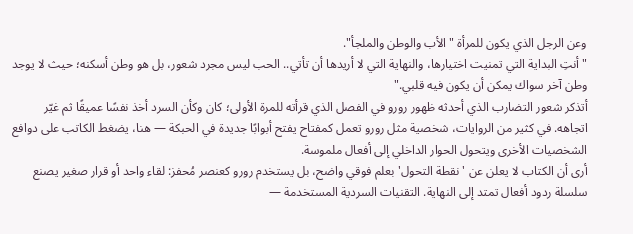وعن الرجل الذي يكون للمرأة "الأب والوطن والملجأ".
"أنتِ البداية التي تمنيت اختيارها، والنهاية التي لا أريدها أن تأتي.. الحب ليس مجرد شعور، بل هو وطن أسكنه؛ حيث لا يوجد وطن آخر سواك يمكن أن يكون فيه قلبي."
أتذكر شعور التضارب الذي أحدثه ظهور رورو في الفصل الذي قرأته للمرة الأولى؛ كان وكأن السرد أخذ نفسًا عميقًا ثم غيّر اتجاهه. في كثير من الروايات، شخصية مثل رورو تعمل كمفتاح يفتح أبوابًا جديدة في الحبكة — هنا، يضغط الكاتب على دوافع الشخصيات الأخرى ويتحول الحوار الداخلي إلى أفعال ملموسة.
أرى أن الكتاب لا يعلن عن 'نقطة التحول' بعلم فوقي واضح، بل يستخدم رورو كعنصر مُحفز: لقاء واحد أو قرار صغير يصنع سلسلة ردود أفعال تمتد إلى النهاية. التقنيات السردية المستخدمة —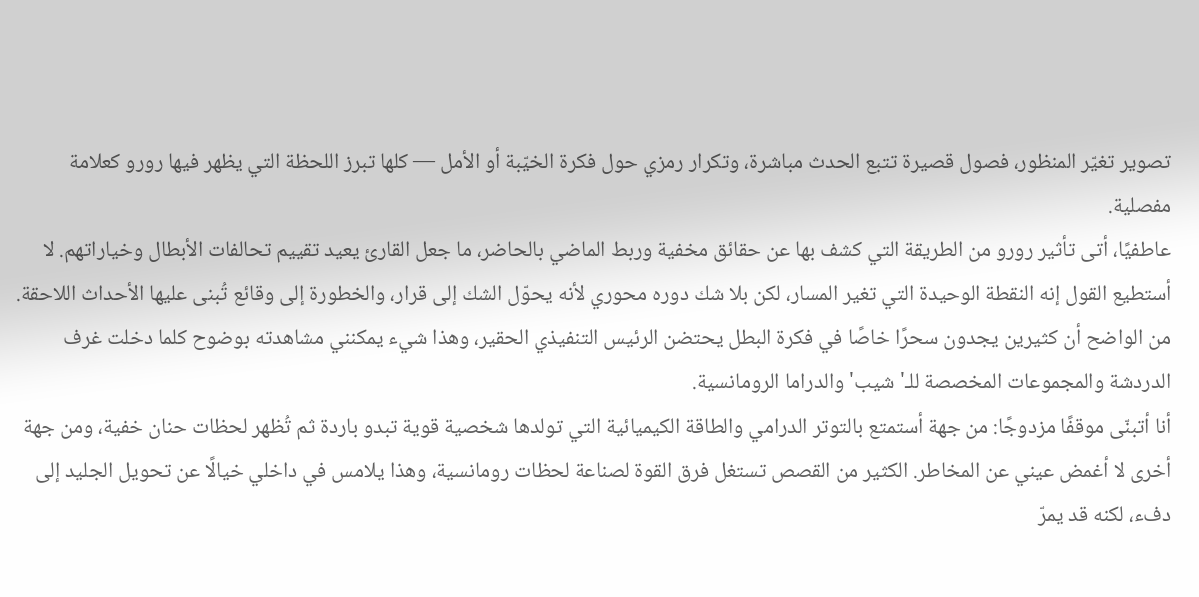تصوير تغيّر المنظور، فصول قصيرة تتبع الحدث مباشرة، وتكرار رمزي حول فكرة الخيّبة أو الأمل — كلها تبرز اللحظة التي يظهر فيها رورو كعلامة مفصلية.
عاطفيًا، أتى تأثير رورو من الطريقة التي كشف بها عن حقائق مخفية وربط الماضي بالحاضر، ما جعل القارئ يعيد تقييم تحالفات الأبطال وخياراتهم. لا أستطيع القول إنه النقطة الوحيدة التي تغير المسار، لكن بلا شك دوره محوري لأنه يحوّل الشك إلى قرار، والخطورة إلى وقائع تُبنى عليها الأحداث اللاحقة.
من الواضح أن كثيرين يجدون سحرًا خاصًا في فكرة البطل يحتضن الرئيس التنفيذي الحقير، وهذا شيء يمكنني مشاهدته بوضوح كلما دخلت غرف الدردشة والمجموعات المخصصة للـ'شيب' والدراما الرومانسية.
أنا أتبنّى موقفًا مزدوجًا: من جهة أستمتع بالتوتر الدرامي والطاقة الكيميائية التي تولدها شخصية قوية تبدو باردة ثم تُظهر لحظات حنان خفية، ومن جهة أخرى لا أغمض عيني عن المخاطر. الكثير من القصص تستغل فرق القوة لصناعة لحظات رومانسية، وهذا يلامس في داخلي خيالًا عن تحويل الجليد إلى دفء، لكنه قد يمرّ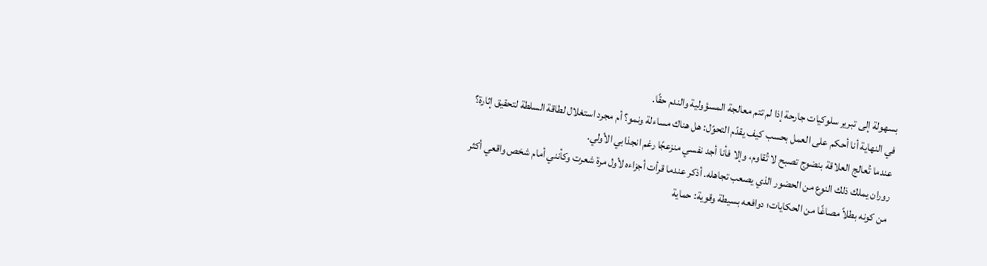بسهولة إلى تبرير سلوكيات جارحة إذا لم تتم معالجة المسؤولية والندم حقًا.
في النهاية أنا أحكم على العمل بحسب كيف يقدّم التحوّل: هل هناك مساءلة ونمو؟ أم مجرد استغلال لطاقة السلطة لتحقيق إثارة؟ عندما تُعالج العلاقة بنضوج تصبح لا تُقاوم، وإلا فأنا أجد نفسي منزعجًا رغم انجذابي الأولي.
روران يملك ذلك النوع من الحضور الذي يصعب تجاهله. أذكر عندما قرأت أجزاءه لأول مرة شعرت وكأنني أمام شخص واقعي أكثر من كونه بطلاً مصاغًا من الحكايات؛ دوافعه بسيطة وقوية: حماية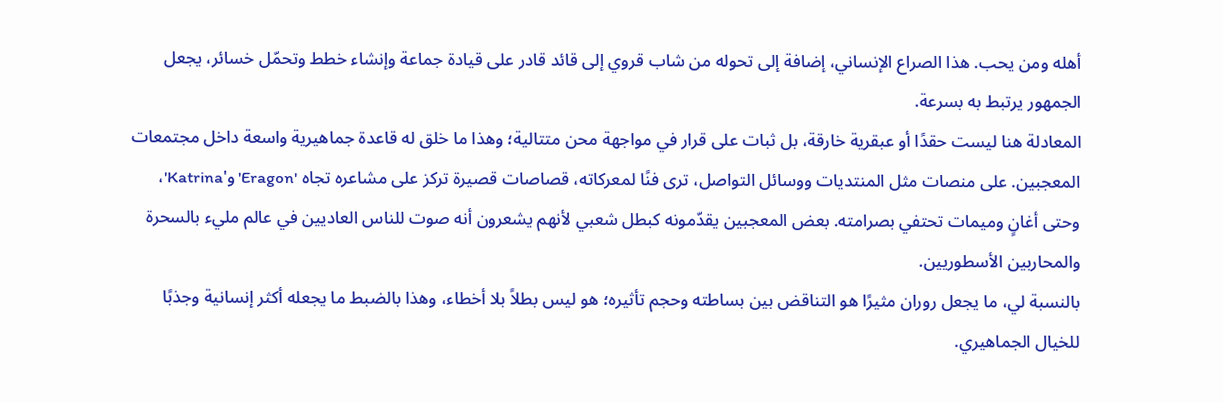أهله ومن يحب. هذا الصراع الإنساني، إضافة إلى تحوله من شاب قروي إلى قائد قادر على قيادة جماعة وإنشاء خطط وتحمّل خسائر، يجعل الجمهور يرتبط به بسرعة.
المعادلة هنا ليست حقدًا أو عبقرية خارقة، بل ثبات على قرار في مواجهة محن متتالية؛ وهذا ما خلق له قاعدة جماهيرية واسعة داخل مجتمعات المعجبين. على منصات مثل المنتديات ووسائل التواصل، ترى فنًا لمعركاته، قصاصات قصيرة تركز على مشاعره تجاه 'Eragon' و'Katrina'، وحتى أغانٍ وميمات تحتفي بصرامته. بعض المعجبين يقدّمونه كبطل شعبي لأنهم يشعرون أنه صوت للناس العاديين في عالم مليء بالسحرة والمحاربين الأسطوريين.
بالنسبة لي، ما يجعل روران مثيرًا هو التناقض بين بساطته وحجم تأثيره؛ هو ليس بطلاً بلا أخطاء، وهذا بالضبط ما يجعله أكثر إنسانية وجذبًا للخيال الجماهيري.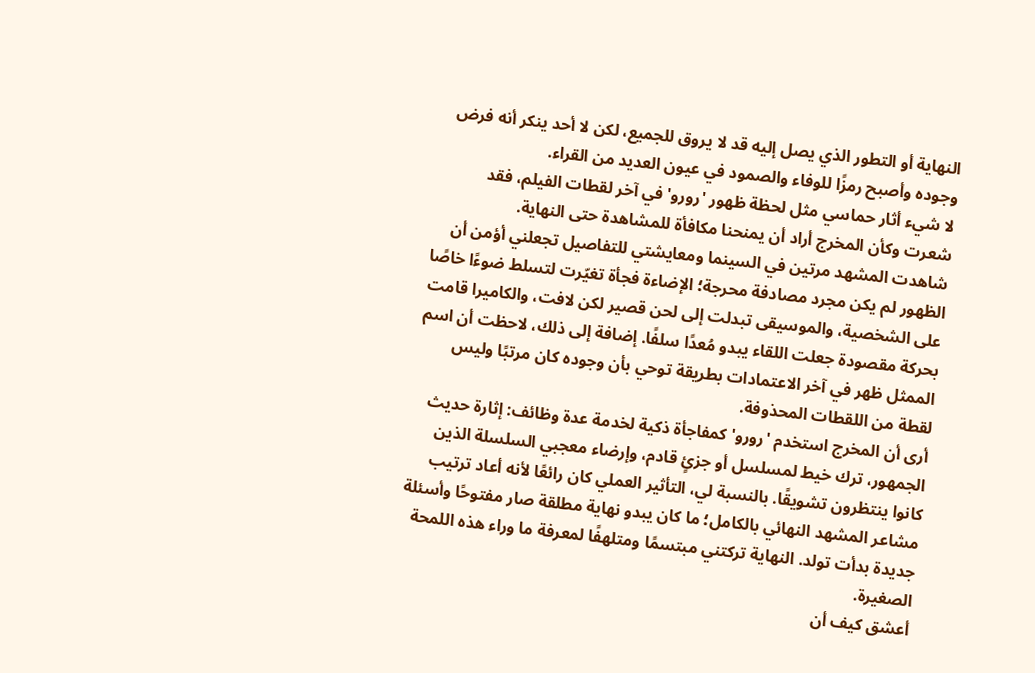النهاية أو التطور الذي يصل إليه قد لا يروق للجميع، لكن لا أحد ينكر أنه فرض وجوده وأصبح رمزًا للوفاء والصمود في عيون العديد من القراء.
لا شيء أثار حماسي مثل لحظة ظهور 'رورو' في آخر لقطات الفيلم، فقد شعرت وكأن المخرج أراد أن يمنحنا مكافأة للمشاهدة حتى النهاية.
شاهدت المشهد مرتين في السينما ومعايشتي للتفاصيل تجعلني أؤمن أن الظهور لم يكن مجرد مصادفة محرجة؛ الإضاءة فجأة تغيّرت لتسلط ضوءًا خاصًا على الشخصية، والموسيقى تبدلت إلى لحن قصير لكن لافت، والكاميرا قامت بحركة مقصودة جعلت اللقاء يبدو مُعدًا سلفًا. إضافة إلى ذلك، لاحظت أن اسم الممثل ظهر في آخر الاعتمادات بطريقة توحي بأن وجوده كان مرتبًا وليس لقطة من اللقطات المحذوفة.
أرى أن المخرج استخدم 'رورو' كمفاجأة ذكية لخدمة عدة وظائف: إثارة حديث الجمهور، ترك خيط لمسلسل أو جزئٍ قادم، وإرضاء معجبي السلسلة الذين كانوا ينتظرون تشويقًا. بالنسبة لي، التأثير العملي كان رائعًا لأنه أعاد ترتيب مشاعر المشهد النهائي بالكامل؛ ما كان يبدو نهاية مطلقة صار مفتوحًا وأسئلة جديدة بدأت تولد. النهاية تركتني مبتسمًا ومتلهفًا لمعرفة ما وراء هذه اللمحة الصغيرة.
أعشق كيف أن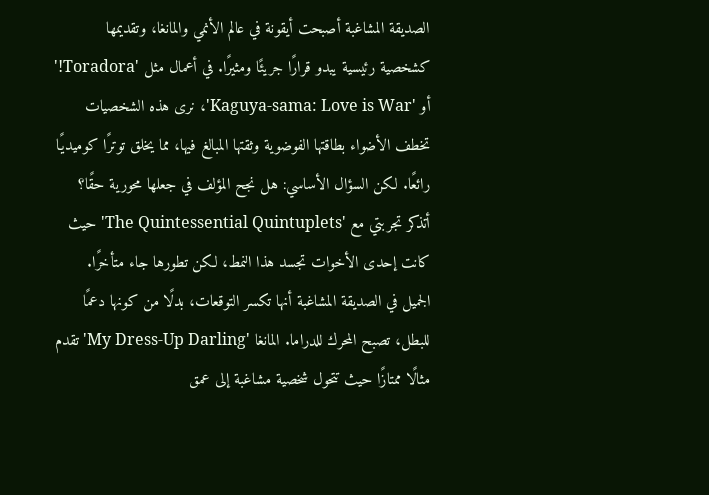الصديقة المشاغبة أصبحت أيقونة في عالم الأنمي والمانغا، وتقديمها كشخصية رئيسية يبدو قرارًا جريئًا ومثيرًا. في أعمال مثل 'Toradora!' أو 'Kaguya-sama: Love is War'، نرى هذه الشخصيات تخطف الأضواء بطاقتها الفوضوية وثقتها المبالغ فيها، مما يخلق توترًا كوميديًا رائعًا. لكن السؤال الأساسي: هل نجح المؤلف في جعلها محورية حقًا؟ أتذكر تجربتي مع 'The Quintessential Quintuplets' حيث كانت إحدى الأخوات تجسد هذا النمط، لكن تطورها جاء متأخرًا.
الجميل في الصديقة المشاغبة أنها تكسر التوقعات، بدلًا من كونها دعمًا للبطل، تصبح المحرك للدراما. المانغا 'My Dress-Up Darling' تقدم مثالًا ممتازًا حيث تتحول شخصية مشاغبة إلى عمق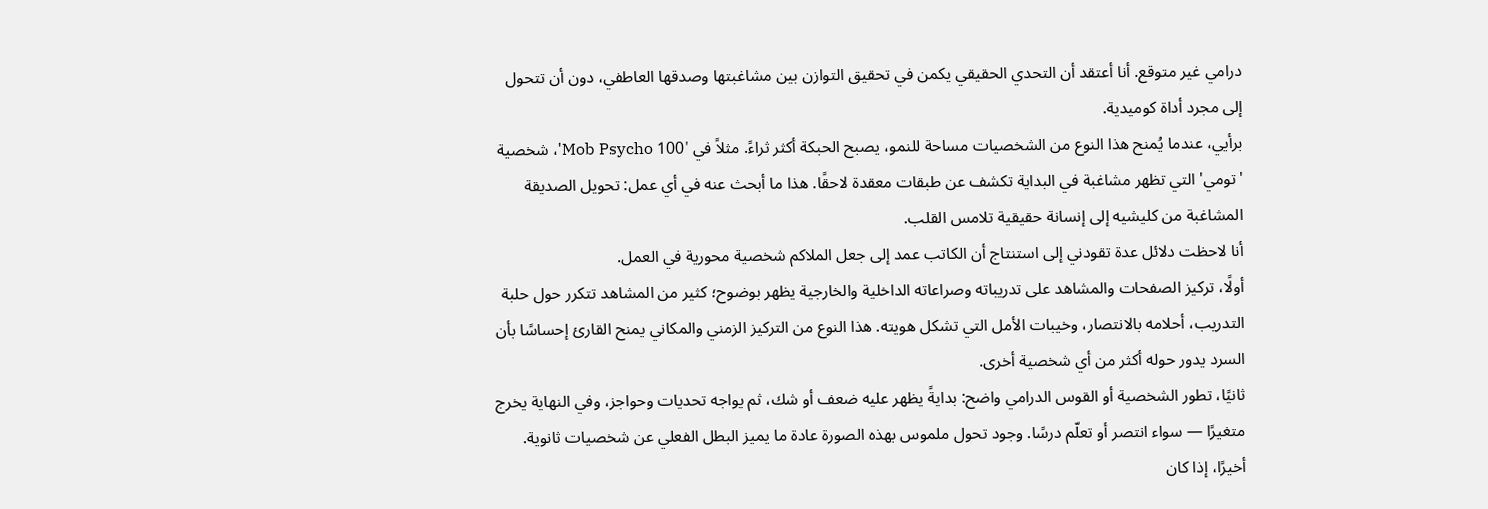درامي غير متوقع. أنا أعتقد أن التحدي الحقيقي يكمن في تحقيق التوازن بين مشاغبتها وصدقها العاطفي، دون أن تتحول إلى مجرد أداة كوميدية.
برأيي، عندما يُمنح هذا النوع من الشخصيات مساحة للنمو، يصبح الحبكة أكثر ثراءً. مثلاً في 'Mob Psycho 100'، شخصية 'تومي' التي تظهر مشاغبة في البداية تكشف عن طبقات معقدة لاحقًا. هذا ما أبحث عنه في أي عمل: تحويل الصديقة المشاغبة من كليشيه إلى إنسانة حقيقية تلامس القلب.
أنا لاحظت دلائل عدة تقودني إلى استنتاج أن الكاتب عمد إلى جعل الملاكم شخصية محورية في العمل.
أولًا، تركيز الصفحات والمشاهد على تدريباته وصراعاته الداخلية والخارجية يظهر بوضوح؛ كثير من المشاهد تتكرر حول حلبة التدريب، أحلامه بالانتصار، وخيبات الأمل التي تشكل هويته. هذا النوع من التركيز الزمني والمكاني يمنح القارئ إحساسًا بأن السرد يدور حوله أكثر من أي شخصية أخرى.
ثانيًا، تطور الشخصية أو القوس الدرامي واضح: بدايةً يظهر عليه ضعف أو شك، ثم يواجه تحديات وحواجز، وفي النهاية يخرج متغيرًا — سواء انتصر أو تعلّم درسًا. وجود تحول ملموس بهذه الصورة عادة ما يميز البطل الفعلي عن شخصيات ثانوية.
أخيرًا، إذا كان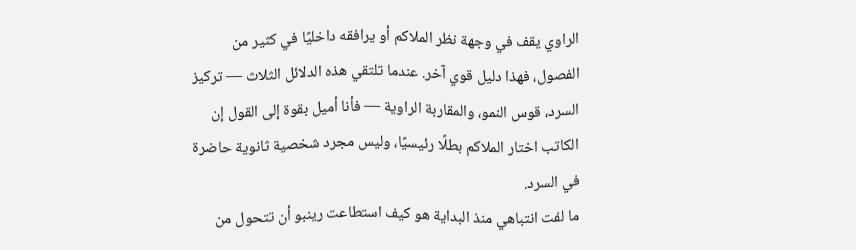الراوي يقف في وجهة نظر الملاكم أو يرافقه داخليًا في كثير من الفصول، فهذا دليل قوي آخر. عندما تلتقي هذه الدلائل الثلاث — تركيز السرد، قوس النمو، والمقاربة الراوية — فأنا أميل بقوة إلى القول إن الكاتب اختار الملاكم بطلًا رئيسيًا، وليس مجرد شخصية ثانوية حاضرة في السرد.
ما لفت انتباهي منذ البداية هو كيف استطاعت رينبو أن تتحول من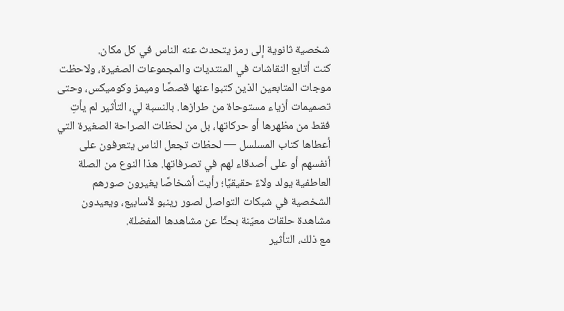شخصية ثانوية إلى رمز يتحدث عنه الناس في كل مكان.
كنت أتابع النقاشات في المنتديات والمجموعات الصغيرة، ولاحظت موجات المتابعين الذين كتبوا عنها قصصًا وميمز وكوميكس، وحتى تصميمات أزياء مستوحاة من طرازها. بالنسبة لي، التأثير لم يأتِ فقط من مظهرها أو حركاتها، بل من لحظات الصراحة الصغيرة التي أعطاها كتاب المسلسل — لحظات تجعل الناس يتعرفون على أنفسهم أو على أصدقاء لهم في تصرفاتها. هذا النوع من الصلة العاطفية يولد ولاءً حقيقيًا؛ رأيت أشخاصًا يغيرون صورهم الشخصية في شبكات التواصل لصور رينبو لأسابيع، ويعيدون مشاهدة حلقات معيّنة بحثًا عن مشاهدها المفضلة.
مع ذلك، التأثير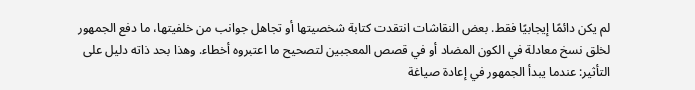لم يكن دائمًا إيجابيًا فقط. بعض النقاشات انتقدت كتابة شخصيتها أو تجاهل جوانب من خلفيتها، ما دفع الجمهور لخلق نسخ معادلة في الكون المضاد أو في قصص المعجبين لتصحيح ما اعتبروه أخطاء. وهذا بحد ذاته دليل على التأثير: عندما يبدأ الجمهور في إعادة صياغة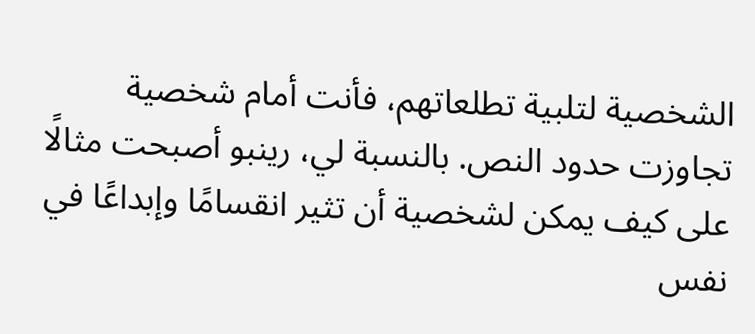الشخصية لتلبية تطلعاتهم، فأنت أمام شخصية تجاوزت حدود النص. بالنسبة لي، رينبو أصبحت مثالًا على كيف يمكن لشخصية أن تثير انقسامًا وإبداعًا في نفس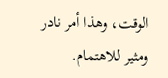الوقت، وهذا أمر نادر ومثير للاهتمام.